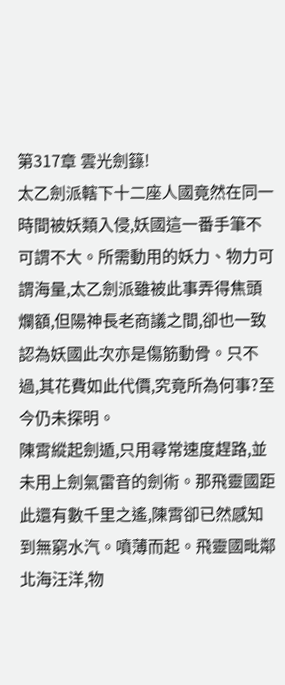第317章 雲光劍籙!
太乙劍派轄下十二座人國竟然在同一時間被妖類入侵,妖國這一番手筆不可謂不大。所需動用的妖力、物力可謂海量,太乙劍派雖被此事弄得焦頭爛額,但陽神長老商議之間,卻也一致認為妖國此次亦是傷筋動骨。只不過,其花費如此代價,究竟所為何事?至今仍未探明。
陳霄縱起劍遁,只用尋常速度趕路,並未用上劍氣雷音的劍術。那飛靈國距此還有數千里之遙,陳霄卻已然感知到無窮水汽。噴薄而起。飛靈國毗鄰北海汪洋,物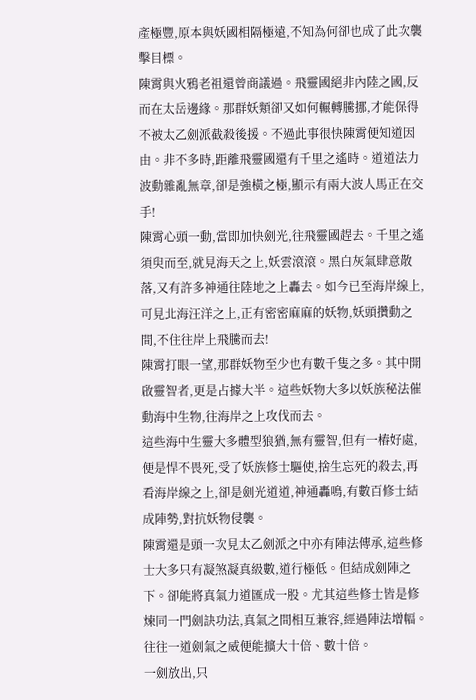產極豐,原本與妖國相隔極遠,不知為何卻也成了此次襲擊目標。
陳霄與火鴉老祖還曾商議過。飛靈國絕非內陸之國,反而在太岳邊緣。那群妖類卻又如何輾轉騰挪,才能保得不被太乙劍派截殺後援。不過此事很快陳霄便知道因由。非不多時,距離飛靈國還有千里之遙時。道道法力波動雜亂無章,卻是強橫之極,顯示有兩大波人馬正在交手!
陳霄心頭一動,當即加快劍光,往飛靈國趕去。千里之遙須臾而至,就見海天之上,妖雲滾滾。黑白灰氣肆意散落,又有許多神通往陸地之上轟去。如今已至海岸線上,可見北海汪洋之上,正有密密麻麻的妖物,妖頭攢動之間,不住往岸上飛騰而去!
陳霄打眼一望,那群妖物至少也有數千隻之多。其中開啟靈智者,更是占據大半。這些妖物大多以妖族秘法催動海中生物,往海岸之上攻伐而去。
這些海中生靈大多體型狼猶,無有靈智,但有一樁好處,便是悍不畏死,受了妖族修士驅使,捨生忘死的殺去,再看海岸線之上,卻是劍光道道,神通轟鳴,有數百修士結成陣勢,對抗妖物侵襲。
陳霄還是頭一次見太乙劍派之中亦有陣法傳承,這些修士大多只有凝煞凝真級數,道行極低。但結成劍陣之下。卻能將真氣力道匯成一股。尤其這些修士皆是修煉同一門劍訣功法,真氣之間相互兼容,經過陣法增幅。往往一道劍氣之威便能擴大十倍、數十倍。
一劍放出,只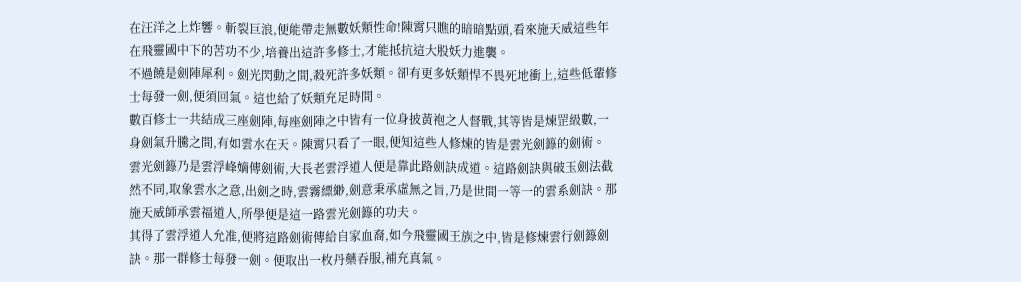在汪洋之上炸響。斬裂巨浪,便能帶走無數妖類性命!陳霄只瞧的暗暗點頭,看來施天威這些年在飛靈國中下的苦功不少,培養出這許多修士,才能抵抗這大股妖力進襲。
不過饒是劍陣犀利。劍光閃動之間,殺死許多妖類。卻有更多妖類悍不畏死地衝上,這些低輩修士每發一劍,便須回氣。這也給了妖類充足時間。
數百修士一共結成三座劍陣,每座劍陣之中皆有一位身披黃袍之人督戰,其等皆是煉罡級數,一身劍氣升騰之間,有如雲水在天。陳霄只看了一眼,便知這些人修煉的皆是雲光劍籙的劍術。
雲光劍籙乃是雲浮峰嫡傳劍術,大長老雲浮道人便是靠此路劍訣成道。這路劍訣與破玉劍法截然不同,取象雲水之意,出劍之時,雲霧縹緲,劍意秉承虛無之旨,乃是世間一等一的雲系劍訣。那施天威師承雲福道人,所學便是這一路雲光劍籙的功夫。
其得了雲浮道人允准,便將這路劍術傳給自家血裔,如今飛靈國王族之中,皆是修煉雲行劍籙劍訣。那一群修士每發一劍。便取出一枚丹藥吞服,補充真氣。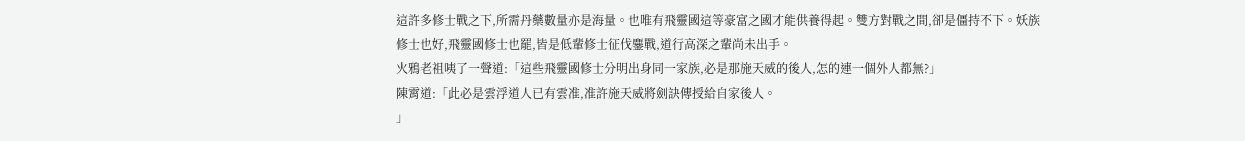這許多修士戰之下,所需丹藥數量亦是海量。也唯有飛靈國這等豪富之國才能供養得起。雙方對戰之間,卻是僵持不下。妖族修士也好,飛靈國修士也罷,皆是低輩修士征伐鏖戰,道行高深之輩尚未出手。
火鴉老祖咦了一聲道:「這些飛靈國修士分明出身同一家族,必是那施天威的後人,怎的連一個外人都無?」
陳霄道:「此必是雲浮道人已有雲准,准許施天威將劍訣傳授給自家後人。
」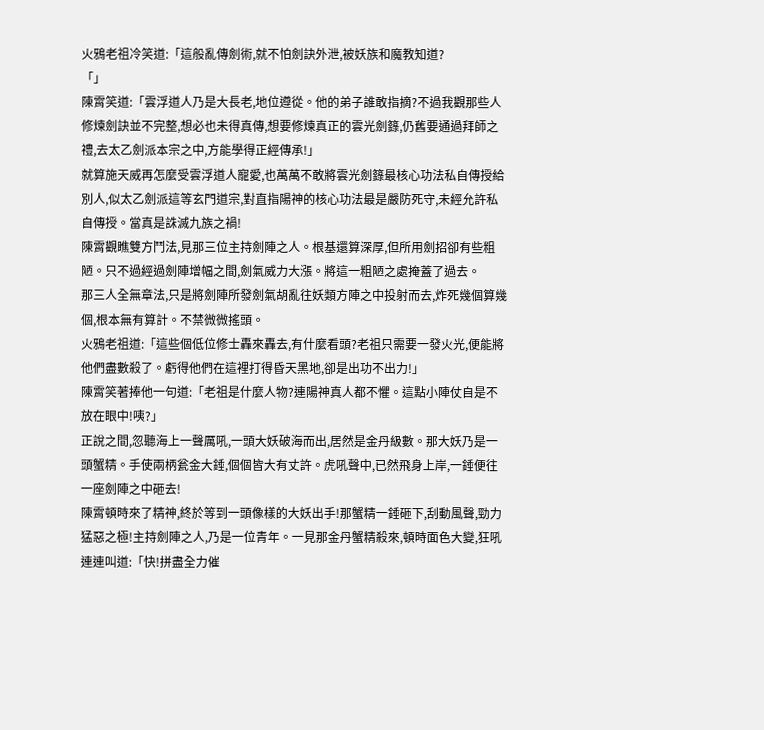火鴉老祖冷笑道:「這般亂傳劍術,就不怕劍訣外泄,被妖族和魔教知道?
「」
陳霄笑道:「雲浮道人乃是大長老,地位遵從。他的弟子誰敢指摘?不過我觀那些人修煉劍訣並不完整,想必也未得真傳,想要修煉真正的雲光劍籙,仍舊要通過拜師之禮,去太乙劍派本宗之中,方能學得正經傳承!」
就算施天威再怎麼受雲浮道人寵愛,也萬萬不敢將雲光劍籙最核心功法私自傳授給別人,似太乙劍派這等玄門道宗,對直指陽神的核心功法最是嚴防死守,未經允許私自傳授。當真是誅滅九族之禍!
陳霄觀瞧雙方鬥法,見那三位主持劍陣之人。根基還算深厚,但所用劍招卻有些粗陋。只不過經過劍陣增幅之間,劍氣威力大漲。將這一粗陋之處掩蓋了過去。
那三人全無章法,只是將劍陣所發劍氣胡亂往妖類方陣之中投射而去,炸死幾個算幾個,根本無有算計。不禁微微搖頭。
火鴉老祖道:「這些個低位修士轟來轟去,有什麼看頭?老祖只需要一發火光,便能將他們盡數殺了。虧得他們在這裡打得昏天黑地,卻是出功不出力!」
陳霄笑著捧他一句道:「老祖是什麼人物?連陽神真人都不懼。這點小陣仗自是不放在眼中!咦?」
正說之間,忽聽海上一聲厲吼,一頭大妖破海而出,居然是金丹級數。那大妖乃是一頭蟹精。手使兩柄瓮金大錘,個個皆大有丈許。虎吼聲中,已然飛身上岸,一錘便往一座劍陣之中砸去!
陳霄頓時來了精神,終於等到一頭像樣的大妖出手!那蟹精一錘砸下,刮動風聲,勁力猛惡之極!主持劍陣之人,乃是一位青年。一見那金丹蟹精殺來,頓時面色大變,狂吼連連叫道:「快!拼盡全力催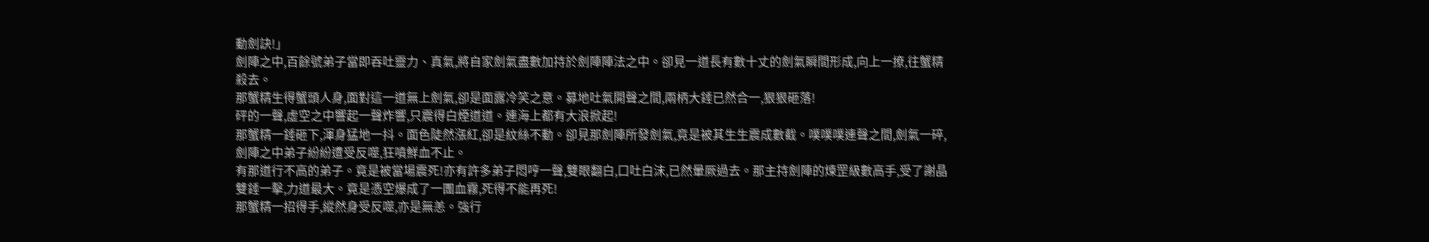動劍訣!」
劍陣之中,百餘號弟子當即吞吐靈力、真氣,將自家劍氣盡數加持於劍陣陣法之中。卻見一道長有數十丈的劍氣瞬間形成,向上一撩,往蟹精殺去。
那蟹精生得蟹頭人身,面對這一道無上劍氣,卻是面露冷笑之意。募地吐氣開聲之間,兩柄大錘已然合一,狠狠砸落!
砰的一聲,虛空之中響起一聲炸響,只震得白煙道道。連海上都有大浪掀起!
那蟹精一錘砸下,渾身猛地一抖。面色陡然漲紅,卻是紋絲不動。卻見那劍陣所發劍氣,竟是被其生生震成數截。噗噗噗連聲之間,劍氣一碎,劍陣之中弟子紛紛遭受反噬,狂噴鮮血不止。
有那道行不高的弟子。竟是被當場震死!亦有許多弟子悶哼一聲,雙眼翻白,口吐白沫,已然暈厥過去。那主持劍陣的煉罡級數高手,受了謝晶雙錘一擊,力道最大。竟是憑空爆成了一團血霧,死得不能再死!
那蟹精一招得手,縱然身受反噬,亦是無恙。強行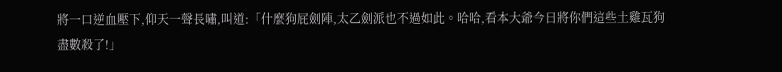將一口逆血壓下,仰天一聲長嘯,叫道:「什麼狗屁劍陣,太乙劍派也不過如此。哈哈,看本大爺今日將你們這些土雞瓦狗盡數殺了!」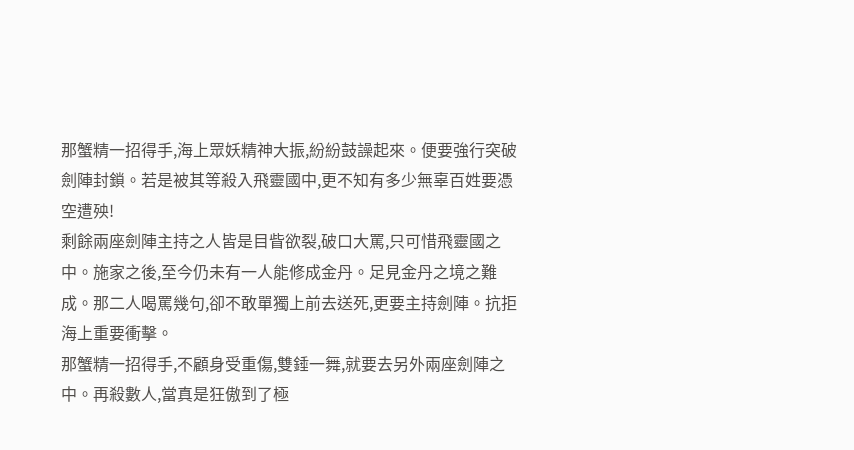那蟹精一招得手,海上眾妖精神大振,紛紛鼓譟起來。便要強行突破劍陣封鎖。若是被其等殺入飛靈國中,更不知有多少無辜百姓要憑空遭殃!
剩餘兩座劍陣主持之人皆是目眥欲裂,破口大罵,只可惜飛靈國之中。施家之後,至今仍未有一人能修成金丹。足見金丹之境之難成。那二人喝罵幾句,卻不敢單獨上前去送死,更要主持劍陣。抗拒海上重要衝擊。
那蟹精一招得手,不顧身受重傷,雙錘一舞,就要去另外兩座劍陣之中。再殺數人,當真是狂傲到了極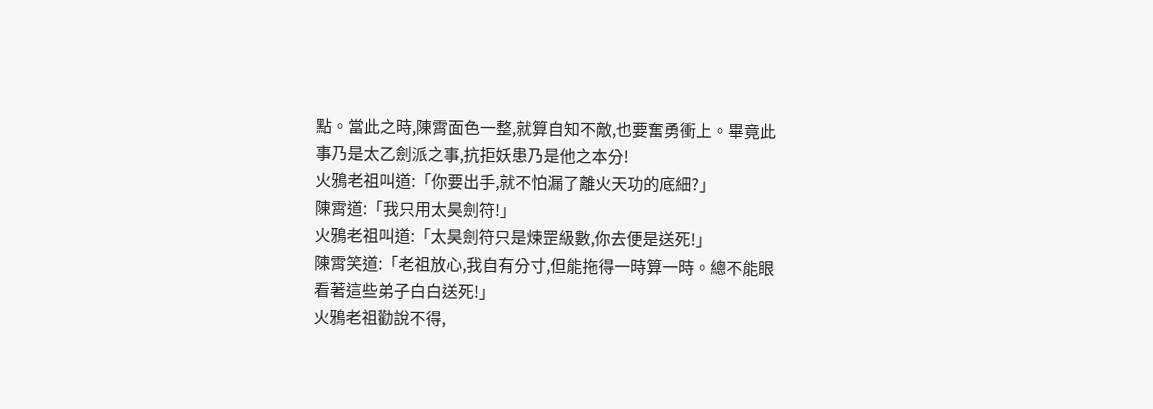點。當此之時,陳霄面色一整,就算自知不敵,也要奮勇衝上。畢竟此事乃是太乙劍派之事,抗拒妖患乃是他之本分!
火鴉老祖叫道:「你要出手,就不怕漏了離火天功的底細?」
陳霄道:「我只用太昊劍符!」
火鴉老祖叫道:「太昊劍符只是煉罡級數,你去便是送死!」
陳霄笑道:「老祖放心,我自有分寸,但能拖得一時算一時。總不能眼看著這些弟子白白送死!」
火鴉老祖勸說不得,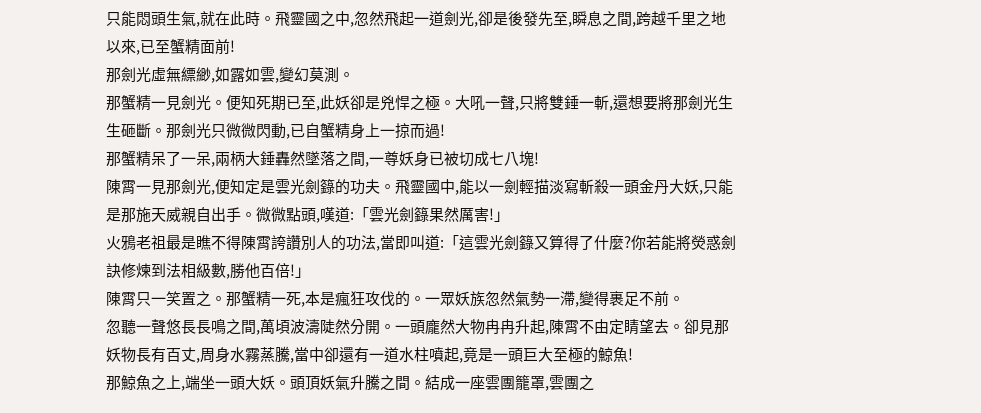只能悶頭生氣,就在此時。飛靈國之中,忽然飛起一道劍光,卻是後發先至,瞬息之間,跨越千里之地以來,已至蟹精面前!
那劍光虛無縹緲,如露如雲,變幻莫測。
那蟹精一見劍光。便知死期已至,此妖卻是兇悍之極。大吼一聲,只將雙錘一斬,還想要將那劍光生生砸斷。那劍光只微微閃動,已自蟹精身上一掠而過!
那蟹精呆了一呆,兩柄大錘轟然墜落之間,一尊妖身已被切成七八塊!
陳霄一見那劍光,便知定是雲光劍籙的功夫。飛靈國中,能以一劍輕描淡寫斬殺一頭金丹大妖,只能是那施天威親自出手。微微點頭,嘆道:「雲光劍籙果然厲害!」
火鴉老祖最是瞧不得陳霄誇讚別人的功法,當即叫道:「這雲光劍籙又算得了什麼?你若能將熒惑劍訣修煉到法相級數,勝他百倍!」
陳霄只一笑置之。那蟹精一死,本是瘋狂攻伐的。一眾妖族忽然氣勢一滯,變得裹足不前。
忽聽一聲悠長長鳴之間,萬頃波濤陡然分開。一頭龐然大物冉冉升起,陳霄不由定睛望去。卻見那妖物長有百丈,周身水霧蒸騰,當中卻還有一道水柱噴起,竟是一頭巨大至極的鯨魚!
那鯨魚之上,端坐一頭大妖。頭頂妖氣升騰之間。結成一座雲團籠罩,雲團之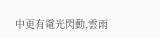中更有電光閃動,雲雨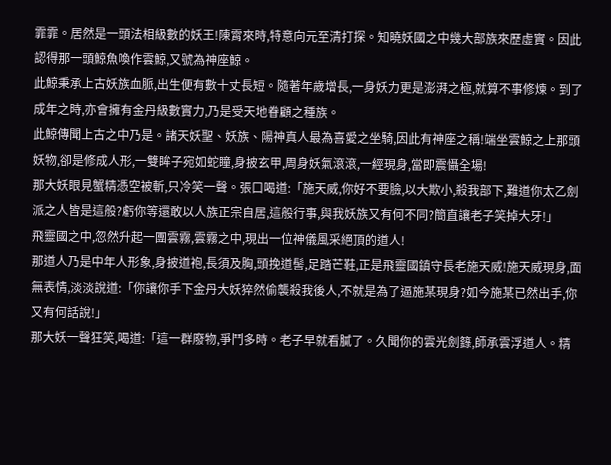霏霏。居然是一頭法相級數的妖王!陳霄來時,特意向元至清打探。知曉妖國之中幾大部族來歷虛實。因此認得那一頭鯨魚喚作雲鯨,又號為神座鯨。
此鯨秉承上古妖族血脈,出生便有數十丈長短。隨著年歲增長,一身妖力更是澎湃之極,就算不事修煉。到了成年之時,亦會擁有金丹級數實力,乃是受天地眷顧之種族。
此鯨傳聞上古之中乃是。諸天妖聖、妖族、陽神真人最為喜愛之坐騎,因此有神座之稱!端坐雲鯨之上那頭妖物,卻是修成人形,一雙眸子宛如蛇瞳,身披玄甲,周身妖氣滾滾,一經現身,當即震懾全場!
那大妖眼見蟹精憑空被斬,只冷笑一聲。張口喝道:「施天威,你好不要臉,以大欺小,殺我部下,難道你太乙劍派之人皆是這般?虧你等還敢以人族正宗自居,這般行事,與我妖族又有何不同?簡直讓老子笑掉大牙!」
飛靈國之中,忽然升起一團雲霧,雲霧之中,現出一位神儀風采絕頂的道人!
那道人乃是中年人形象,身披道袍,長須及胸,頭挽道髻,足踏芒鞋,正是飛靈國鎮守長老施天威!施天威現身,面無表情,淡淡說道:「你讓你手下金丹大妖猝然偷襲殺我後人,不就是為了逼施某現身?如今施某已然出手,你又有何話說!」
那大妖一聲狂笑,喝道:「這一群廢物,爭鬥多時。老子早就看膩了。久聞你的雲光劍籙,師承雲浮道人。精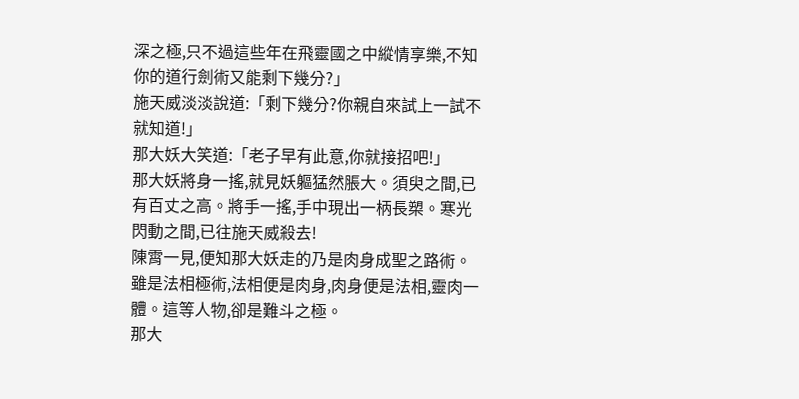深之極,只不過這些年在飛靈國之中縱情享樂,不知你的道行劍術又能剩下幾分?」
施天威淡淡說道:「剩下幾分?你親自來試上一試不就知道!」
那大妖大笑道:「老子早有此意,你就接招吧!」
那大妖將身一搖,就見妖軀猛然脹大。須臾之間,已有百丈之高。將手一搖,手中現出一柄長槊。寒光閃動之間,已往施天威殺去!
陳霄一見,便知那大妖走的乃是肉身成聖之路術。雖是法相極術,法相便是肉身,肉身便是法相,靈肉一體。這等人物,卻是難斗之極。
那大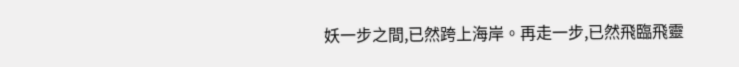妖一步之間,已然跨上海岸。再走一步,已然飛臨飛靈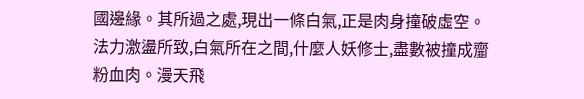國邊緣。其所過之處,現出一條白氣,正是肉身撞破虛空。法力激盪所致,白氣所在之間,什麼人妖修士,盡數被撞成齏粉血肉。漫天飛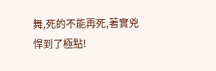舞,死的不能再死,著實兇悍到了極點!